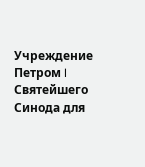Учреждение Петром I Святейшего Синода для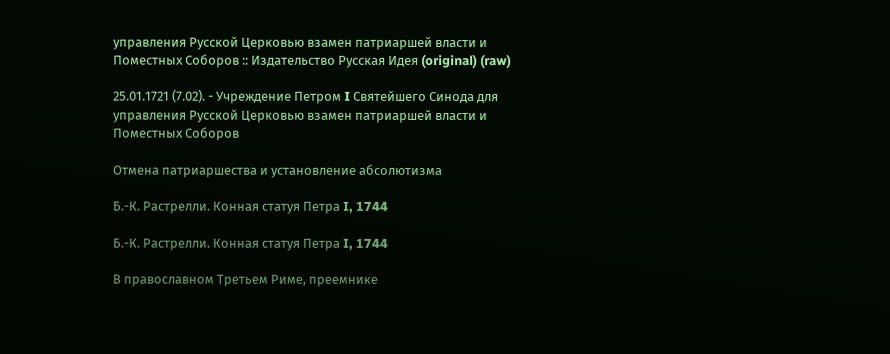управления Русской Церковью взамен патриаршей власти и Поместных Соборов :: Издательство Русская Идея (original) (raw)

25.01.1721 (7.02). - Учреждение Петром I Святейшего Синода для управления Русской Церковью взамен патриаршей власти и Поместных Соборов

Отмена патриаршества и установление абсолютизма

Б.-К. Растрелли. Конная статуя Петра I, 1744

Б.-К. Растрелли. Конная статуя Петра I, 1744

В православном Третьем Риме, преемнике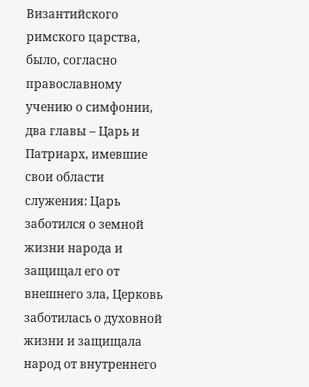Византийского римского царства, было, согласно православному учению о симфонии, два главы – Царь и Патриарх, имевшие свои области служения: Царь заботился о земной жизни народа и защищал его от внешнего зла, Церковь заботилась о духовной жизни и защищала народ от внутреннего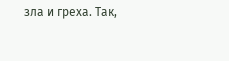зла и греха. Так,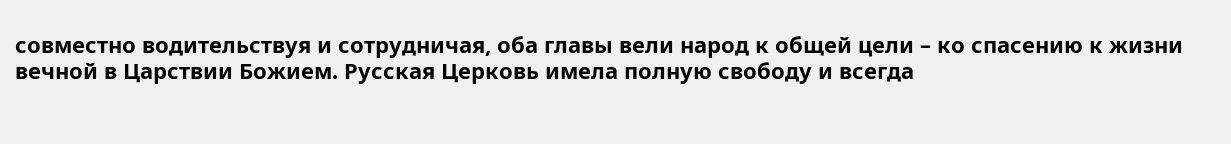совместно водительствуя и сотрудничая, оба главы вели народ к общей цели – ко спасению к жизни вечной в Царствии Божием. Русская Церковь имела полную свободу и всегда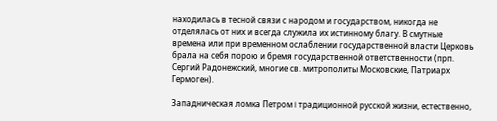находилась в тесной связи с народом и государством, никогда не отделялась от них и всегда служила их истинному благу. В смутные времена или при временном ослаблении государственной власти Церковь брала на себя порою и бремя государственной ответственности (прп. Сергий Радонежский, многие св. митрополиты Московские, Патриарх Гермоген).

Западническая ломка Петром I традиционной русской жизни, естественно,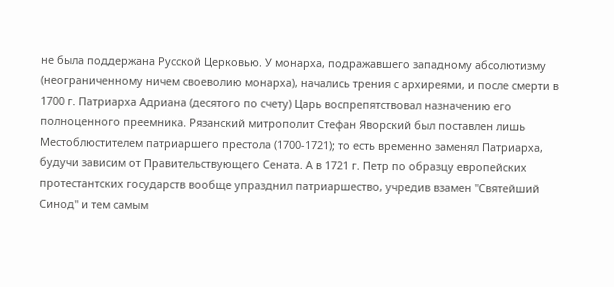не была поддержана Русской Церковью. У монарха, подражавшего западному абсолютизму (неограниченному ничем своеволию монарха), начались трения с архиреями, и после смерти в 1700 г. Патриарха Адриана (десятого по счету) Царь воспрепятствовал назначению его полноценного преемника. Рязанский митрополит Стефан Яворский был поставлен лишь Местоблюстителем патриаршего престола (1700-1721); то есть временно заменял Патриарха, будучи зависим от Правительствующего Сената. А в 1721 г. Петр по образцу европейских протестантских государств вообще упразднил патриаршество, учредив взамен "Святейший Синод" и тем самым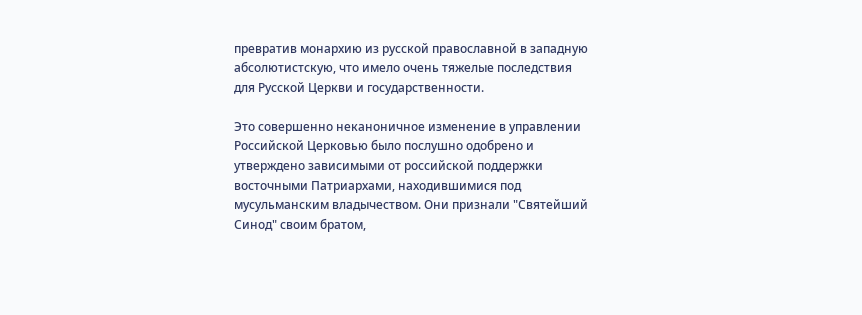превратив монархию из русской православной в западную абсолютистскую, что имело очень тяжелые последствия для Русской Церкви и государственности.

Это совершенно неканоничное изменение в управлении Российской Церковью было послушно одобрено и утверждено зависимыми от российской поддержки восточными Патриархами, находившимися под мусульманским владычеством. Они признали "Святейший Синод" своим братом,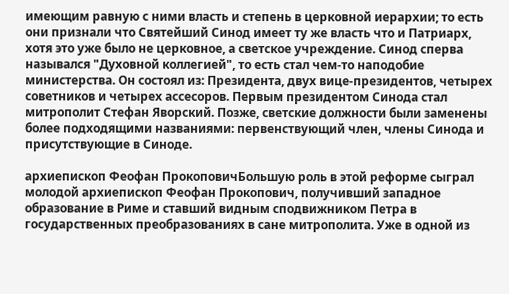имеющим равную с ними власть и степень в церковной иерархии; то есть они признали что Святейший Синод имеет ту же власть что и Патриарх, хотя это уже было не церковное, а светское учреждение. Синод сперва назывался "Духовной коллегией", то есть стал чем-то наподобие министерства. Он состоял из: Президента, двух вице-президентов, четырех советников и четырех ассесоров. Первым президентом Синода стал митрополит Стефан Яворский. Позже, светские должности были заменены более подходящими названиями: первенствующий член, члены Синода и присутствующие в Синоде.

архиепископ Феофан ПрокоповичБольшую роль в этой реформе сыграл молодой архиепископ Феофан Прокопович, получивший западное образование в Риме и ставший видным сподвижником Петра в государственных преобразованиях в сане митрополита. Уже в одной из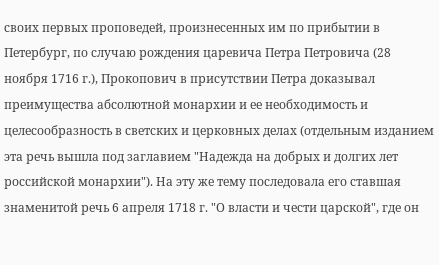своих первых проповедей, произнесенных им по прибытии в Петербург, по случаю рождения царевича Петра Петровича (28 ноября 1716 г.), Прокопович в присутствии Петра доказывал преимущества абсолютной монархии и ее необходимость и целесообразность в светских и церковных делах (отдельным изданием эта речь вышла под заглавием "Надежда на добрых и долгих лет российской монархии"). На эту же тему последовала его ставшая знаменитой речь 6 апреля 1718 г. "О власти и чести царской", где он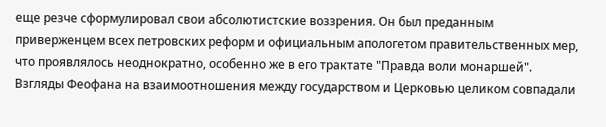еще резче сформулировал свои абсолютистские воззрения. Он был преданным приверженцем всех петровских реформ и официальным апологетом правительственных мер, что проявлялось неоднократно, особенно же в его трактате "Правда воли монаршей". Взгляды Феофана на взаимоотношения между государством и Церковью целиком совпадали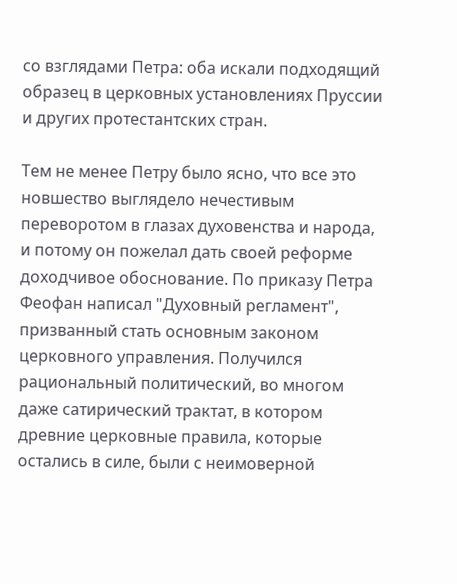со взглядами Петра: оба искали подходящий образец в церковных установлениях Пруссии и других протестантских стран.

Тем не менее Петру было ясно, что все это новшество выглядело нечестивым переворотом в глазах духовенства и народа, и потому он пожелал дать своей реформе доходчивое обоснование. По приказу Петра Феофан написал "Духовный регламент", призванный стать основным законом церковного управления. Получился рациональный политический, во многом даже сатирический трактат, в котором древние церковные правила, которые остались в силе, были с неимоверной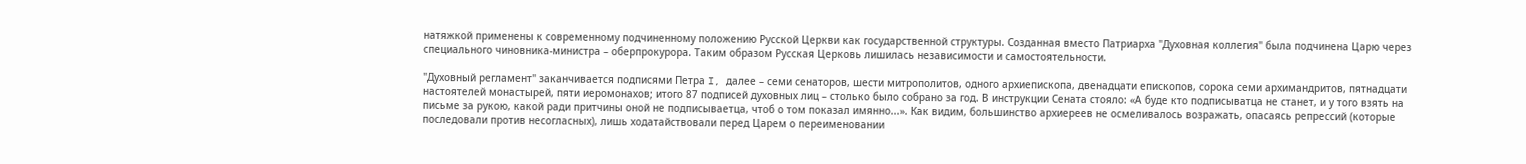натяжкой применены к современному подчиненному положению Русской Церкви как государственной структуры. Созданная вместо Патриарха "Духовная коллегия" была подчинена Царю через специального чиновника-министра – оберпрокурора. Таким образом Русская Церковь лишилась независимости и самостоятельности.

"Духовный регламент" заканчивается подписями Петра I, далее – семи сенаторов, шести митрополитов, одного архиепископа, двенадцати епископов, сорока семи архимандритов, пятнадцати настоятелей монастырей, пяти иеромонахов; итого 87 подписей духовных лиц – столько было собрано за год. В инструкции Сената стояло: «А буде кто подписыватца не станет, и у того взять на письме за рукою, какой ради притчины оной не подписываетца, чтоб о том показал имянно...». Как видим, большинство архиереев не осмеливалось возражать, опасаясь репрессий (которые последовали против несогласных), лишь ходатайствовали перед Царем о переименовании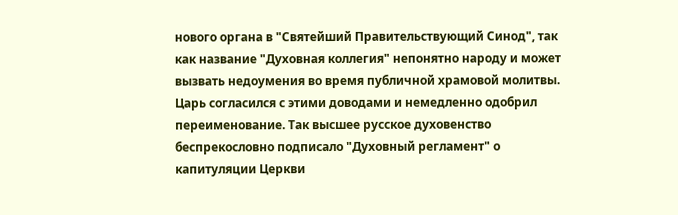нового органа в "Святейший Правительствующий Синод", так как название "Духовная коллегия" непонятно народу и может вызвать недоумения во время публичной храмовой молитвы. Царь согласился с этими доводами и немедленно одобрил переименование. Так высшее русское духовенство беспрекословно подписало "Духовный регламент" о капитуляции Церкви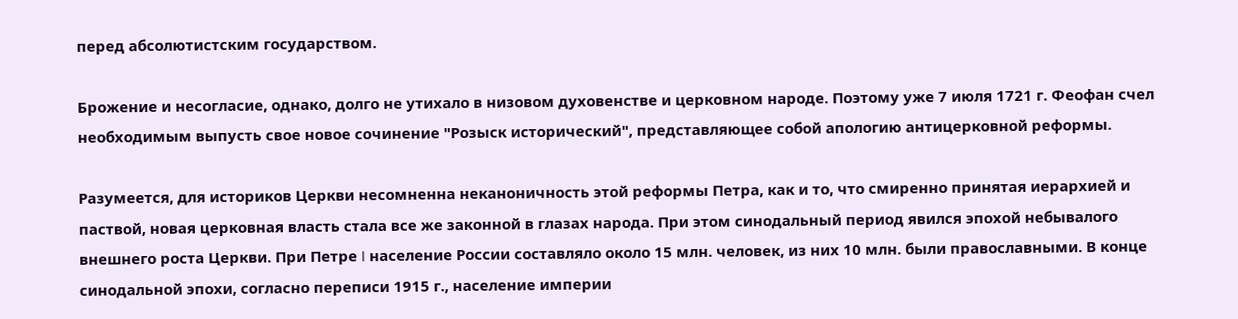перед абсолютистским государством.

Брожение и несогласие, однако, долго не утихало в низовом духовенстве и церковном народе. Поэтому уже 7 июля 1721 г. Феофан счел необходимым выпусть свое новое сочинение "Розыск исторический", представляющее собой апологию антицерковной реформы.

Разумеется, для историков Церкви несомненна неканоничность этой реформы Петра, как и то, что смиренно принятая иерархией и паствой, новая церковная власть стала все же законной в глазах народа. При этом синодальный период явился эпохой небывалого внешнего роста Церкви. При Петре I население России составляло около 15 млн. человек, из них 10 млн. были православными. В конце синодальной эпохи, согласно переписи 1915 г., население империи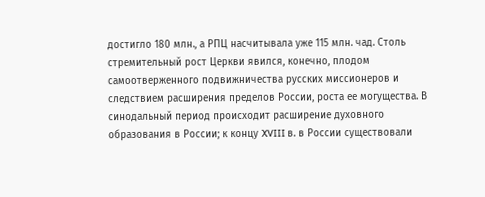достигло 180 млн., а РПЦ насчитывала уже 115 млн. чад. Столь стремительный рост Церкви явился, конечно, плодом самоотверженного подвижничества русских миссионеров и следствием расширения пределов России, роста ее могущества. В синодальный период происходит расширение духовного образования в России; к концу XVIII в. в России существовали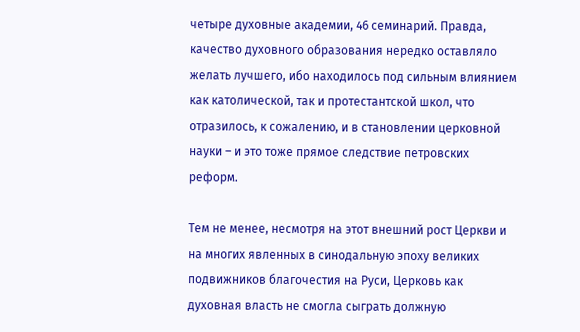четыре духовные академии, 46 семинарий. Правда, качество духовного образования нередко оставляло желать лучшего, ибо находилось под сильным влиянием как католической, так и протестантской школ, что отразилось, к сожалению, и в становлении церковной науки – и это тоже прямое следствие петровских реформ.

Тем не менее, несмотря на этот внешний рост Церкви и на многих явленных в синодальную эпоху великих подвижников благочестия на Руси, Церковь как духовная власть не смогла сыграть должную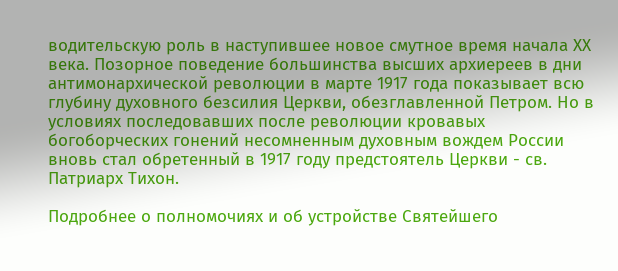водительскую роль в наступившее новое смутное время начала ХХ века. Позорное поведение большинства высших архиереев в дни антимонархической революции в марте 1917 года показывает всю глубину духовного безсилия Церкви, обезглавленной Петром. Но в условиях последовавших после революции кровавых богоборческих гонений несомненным духовным вождем России вновь стал обретенный в 1917 году предстоятель Церкви - св. Патриарх Тихон.

Подробнее о полномочиях и об устройстве Святейшего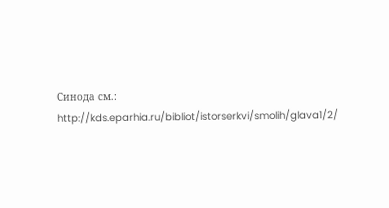Синода см.: http://kds.eparhia.ru/bibliot/istorserkvi/smolih/glava1/2/